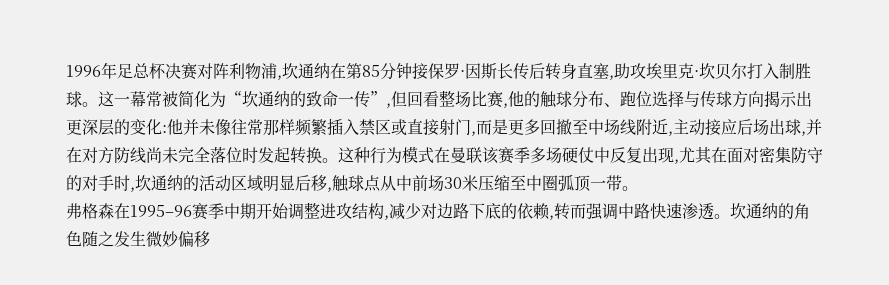1996年足总杯决赛对阵利物浦,坎通纳在第85分钟接保罗·因斯长传后转身直塞,助攻埃里克·坎贝尔打入制胜球。这一幕常被简化为“坎通纳的致命一传”,但回看整场比赛,他的触球分布、跑位选择与传球方向揭示出更深层的变化:他并未像往常那样频繁插入禁区或直接射门,而是更多回撤至中场线附近,主动接应后场出球,并在对方防线尚未完全落位时发起转换。这种行为模式在曼联该赛季多场硬仗中反复出现,尤其在面对密集防守的对手时,坎通纳的活动区域明显后移,触球点从中前场30米压缩至中圈弧顶一带。
弗格森在1995–96赛季中期开始调整进攻结构,减少对边路下底的依赖,转而强调中路快速渗透。坎通纳的角色随之发生微妙偏移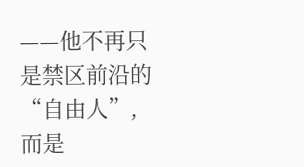——他不再只是禁区前沿的“自由人”,而是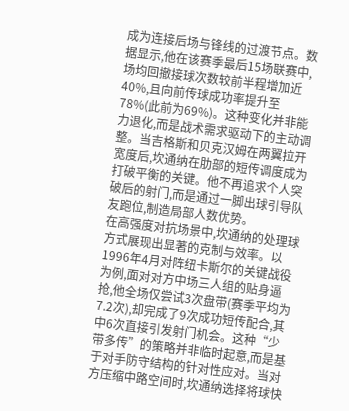成为连接后场与锋线的过渡节点。数据显示,他在该赛季最后15场联赛中,场均回撤接球次数较前半程增加近40%,且向前传球成功率提升至78%(此前为69%)。这种变化并非能力退化,而是战术需求驱动下的主动调整。当吉格斯和贝克汉姆在两翼拉开宽度后,坎通纳在肋部的短传调度成为打破平衡的关键。他不再追求个人突破后的射门,而是通过一脚出球引导队友跑位,制造局部人数优势。
在高强度对抗场景中,坎通纳的处理球方式展现出显著的克制与效率。以1996年4月对阵纽卡斯尔的关键战役为例,面对对方中场三人组的贴身逼抢,他全场仅尝试3次盘带(赛季平均为7.2次),却完成了9次成功短传配合,其中6次直接引发射门机会。这种“少带多传”的策略并非临时起意,而是基于对手防守结构的针对性应对。当对方压缩中路空间时,坎通纳选择将球快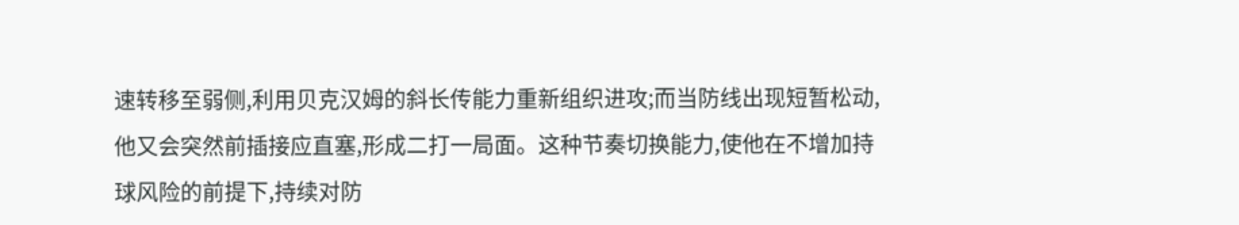速转移至弱侧,利用贝克汉姆的斜长传能力重新组织进攻;而当防线出现短暂松动,他又会突然前插接应直塞,形成二打一局面。这种节奏切换能力,使他在不增加持球风险的前提下,持续对防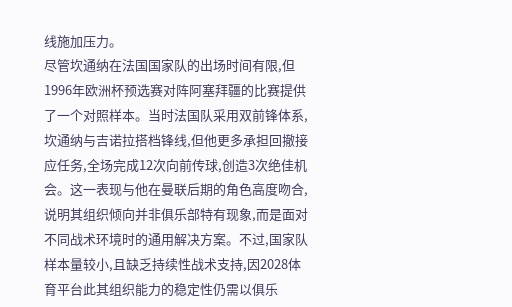线施加压力。
尽管坎通纳在法国国家队的出场时间有限,但1996年欧洲杯预选赛对阵阿塞拜疆的比赛提供了一个对照样本。当时法国队采用双前锋体系,坎通纳与吉诺拉搭档锋线,但他更多承担回撤接应任务,全场完成12次向前传球,创造3次绝佳机会。这一表现与他在曼联后期的角色高度吻合,说明其组织倾向并非俱乐部特有现象,而是面对不同战术环境时的通用解决方案。不过,国家队样本量较小,且缺乏持续性战术支持,因2028体育平台此其组织能力的稳定性仍需以俱乐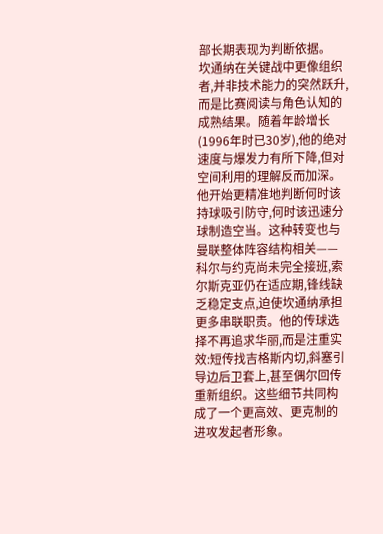部长期表现为判断依据。
坎通纳在关键战中更像组织者,并非技术能力的突然跃升,而是比赛阅读与角色认知的成熟结果。随着年龄增长(1996年时已30岁),他的绝对速度与爆发力有所下降,但对空间利用的理解反而加深。他开始更精准地判断何时该持球吸引防守,何时该迅速分球制造空当。这种转变也与曼联整体阵容结构相关——科尔与约克尚未完全接班,索尔斯克亚仍在适应期,锋线缺乏稳定支点,迫使坎通纳承担更多串联职责。他的传球选择不再追求华丽,而是注重实效:短传找吉格斯内切,斜塞引导边后卫套上,甚至偶尔回传重新组织。这些细节共同构成了一个更高效、更克制的进攻发起者形象。